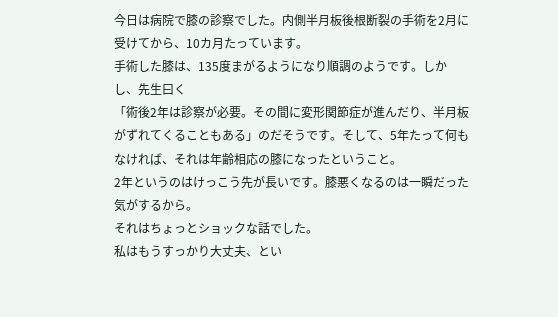今日は病院で膝の診察でした。内側半月板後根断裂の手術を2月に受けてから、10カ月たっています。
手術した膝は、135度まがるようになり順調のようです。しかし、先生曰く
「術後2年は診察が必要。その間に変形関節症が進んだり、半月板がずれてくることもある」のだそうです。そして、5年たって何もなければ、それは年齢相応の膝になったということ。
2年というのはけっこう先が長いです。膝悪くなるのは一瞬だった気がするから。
それはちょっとショックな話でした。
私はもうすっかり大丈夫、とい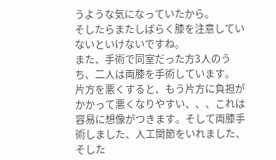うような気になっていたから。
そしたらまたしばらく膝を注意していないといけないですね。
また、手術で同室だった方3人のうち、二人は両膝を手術しています。
片方を悪くすると、もう片方に負担がかかって悪くなりやすい、、、これは容易に想像がつきます。そして両膝手術しました、人工関節をいれました、そした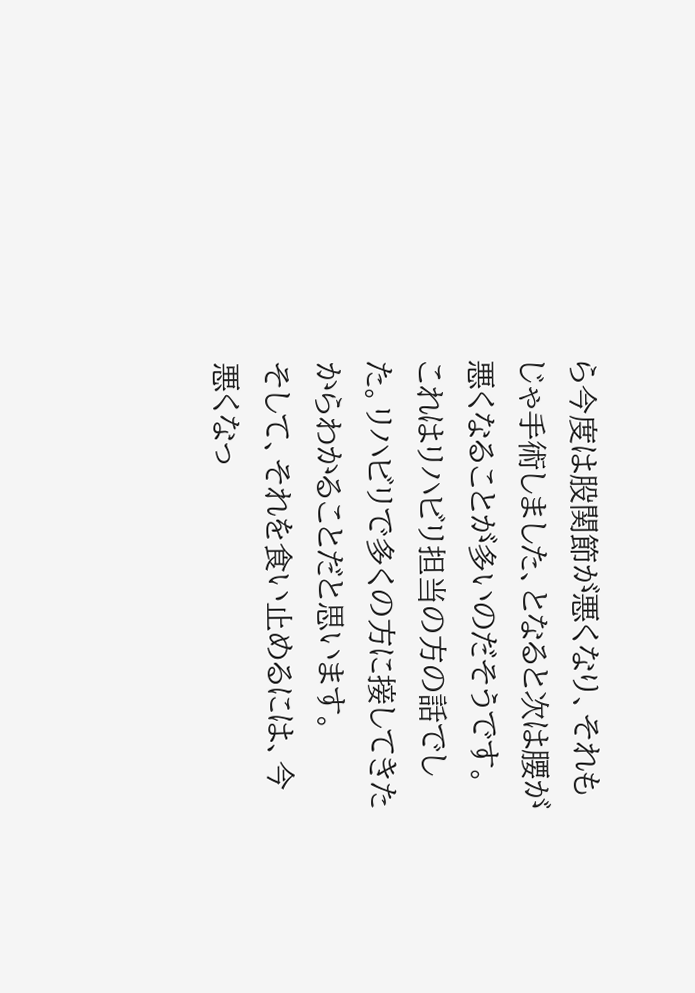ら今度は股関節が悪くなり、それもじゃ手術しました、となると次は腰が悪くなることが多いのだそうです。これはリハビリ担当の方の話でした。リハビリで多くの方に接してきたからわかることだと思います。
そして、それを食い止めるには、今悪くなっ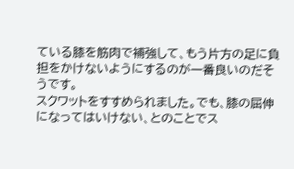ている膝を筋肉で補強して、もう片方の足に負担をかけないようにするのが一番良いのだそうです。
スクワットをすすめられました。でも、膝の屈伸になってはいけない、とのことでス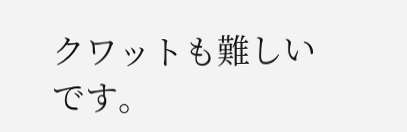クワットも難しいです。